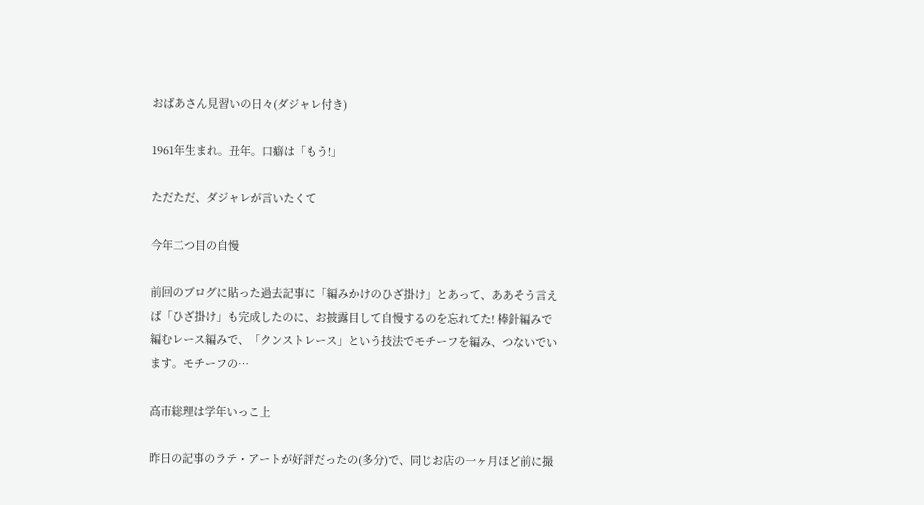おばあさん見習いの日々(ダジャレ付き)

1961年生まれ。丑年。口癖は「もう!」

ただただ、ダジャレが言いたくて

今年二つ目の自慢

前回のブログに貼った過去記事に「編みかけのひざ掛け」とあって、ああそう言えば「ひざ掛け」も完成したのに、お披露目して自慢するのを忘れてた! 棒針編みで編むレース編みで、「クンストレース」という技法でモチーフを編み、つないでいます。モチーフの…

高市総理は学年いっこ上

昨日の記事のラテ・アートが好評だったの(多分)で、同じお店の一ヶ月ほど前に撮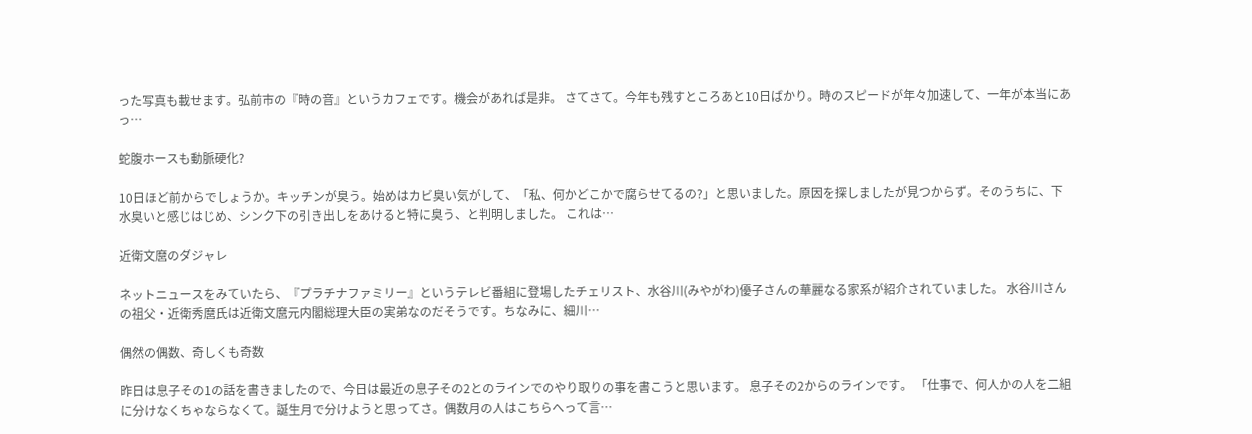った写真も載せます。弘前市の『時の音』というカフェです。機会があれば是非。 さてさて。今年も残すところあと10日ばかり。時のスピードが年々加速して、一年が本当にあっ…

蛇腹ホースも動脈硬化?

10日ほど前からでしょうか。キッチンが臭う。始めはカビ臭い気がして、「私、何かどこかで腐らせてるの?」と思いました。原因を探しましたが見つからず。そのうちに、下水臭いと感じはじめ、シンク下の引き出しをあけると特に臭う、と判明しました。 これは…

近衛文麿のダジャレ

ネットニュースをみていたら、『プラチナファミリー』というテレビ番組に登場したチェリスト、水谷川(みやがわ)優子さんの華麗なる家系が紹介されていました。 水谷川さんの祖父・近衛秀麿氏は近衛文麿元内閣総理大臣の実弟なのだそうです。ちなみに、細川…

偶然の偶数、奇しくも奇数

昨日は息子その1の話を書きましたので、今日は最近の息子その2とのラインでのやり取りの事を書こうと思います。 息子その2からのラインです。 「仕事で、何人かの人を二組に分けなくちゃならなくて。誕生月で分けようと思ってさ。偶数月の人はこちらへって言…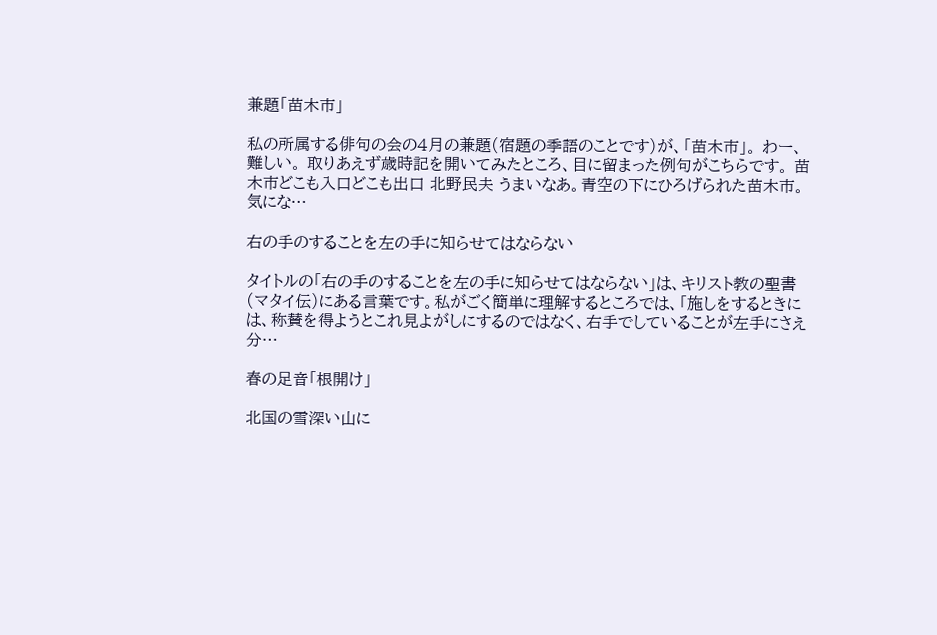兼題「苗木市」

私の所属する俳句の会の4月の兼題(宿題の季語のことです)が、「苗木市」。 わー、難しい。 取りあえず歳時記を開いてみたところ、目に留まった例句がこちらです。 苗木市どこも入口どこも出口 北野民夫 うまいなあ。青空の下にひろげられた苗木市。気にな…

右の手のすることを左の手に知らせてはならない

タイトルの「右の手のすることを左の手に知らせてはならない」は、キリスト教の聖書(マタイ伝)にある言葉です。私がごく簡単に理解するところでは、「施しをするときには、称賛を得ようとこれ見よがしにするのではなく、右手でしていることが左手にさえ分…

春の足音「根開け」

北国の雪深い山に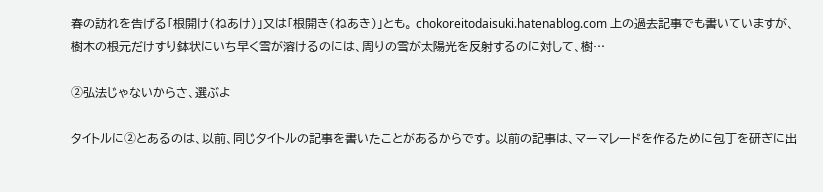春の訪れを告げる「根開け(ねあけ)」又は「根開き(ねあき)」とも。 chokoreitodaisuki.hatenablog.com 上の過去記事でも書いていますが、樹木の根元だけすり鉢状にいち早く雪が溶けるのには、周りの雪が太陽光を反射するのに対して、樹…

➁弘法じゃないからさ、選ぶよ

タイトルに➁とあるのは、以前、同じタイトルの記事を書いたことがあるからです。 以前の記事は、マーマレードを作るために包丁を研ぎに出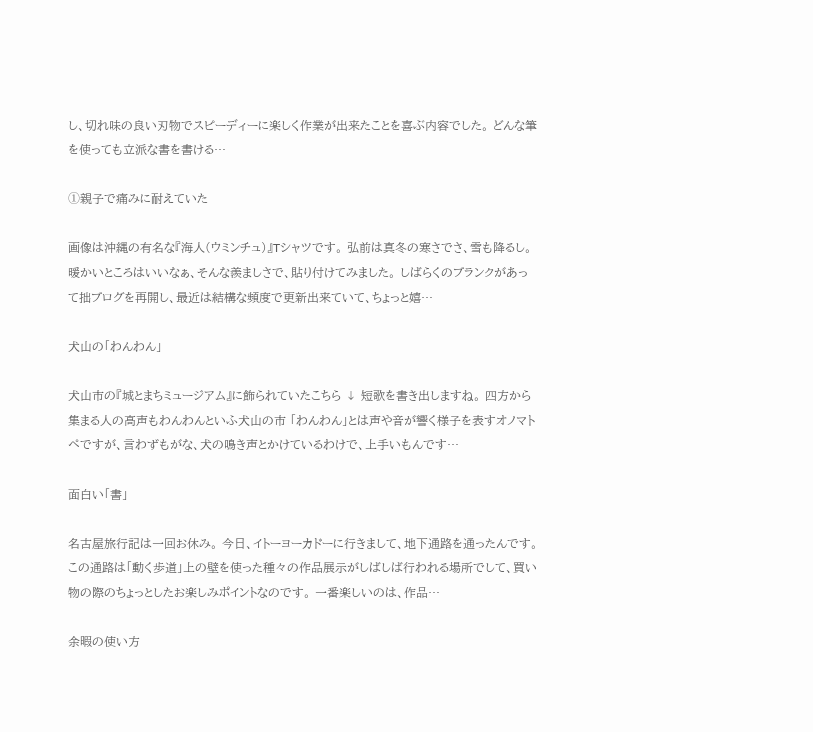し、切れ味の良い刃物でスピーディーに楽しく作業が出来たことを喜ぶ内容でした。 どんな筆を使っても立派な書を書ける…

➀親子で痛みに耐えていた

画像は沖縄の有名な『海人(ウミンチュ)』Tシャツです。 弘前は真冬の寒さでさ、雪も降るし。暖かいところはいいなぁ、そんな羨ましさで、貼り付けてみました。 しばらくのブランクがあって拙ブログを再開し、最近は結構な頻度で更新出来ていて、ちょっと嬉…

犬山の「わんわん」

犬山市の『城とまちミュージアム』に飾られていたこちら ↓ 短歌を書き出しますね。 四方から集まる人の高声もわんわんといふ犬山の市 「わんわん」とは声や音が響く様子を表すオノマトペですが、言わずもがな、犬の鳴き声とかけているわけで、上手いもんです…

面白い「書」

名古屋旅行記は一回お休み。 今日、イトーヨーカドーに行きまして、地下通路を通ったんです。この通路は「動く歩道」上の壁を使った種々の作品展示がしばしば行われる場所でして、買い物の際のちょっとしたお楽しみポイントなのです。 一番楽しいのは、作品…

余暇の使い方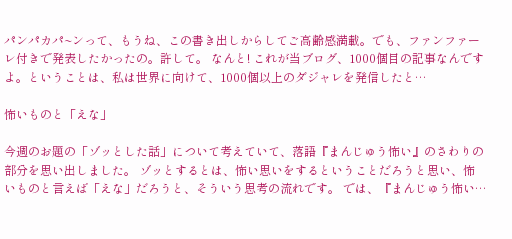パンパカパ~ンって、もうね、この書き出しからしてご高齢感満載。でも、ファンファーレ付きで発表したかったの。許して。 なんと! これが当ブログ、1000個目の記事なんですよ。ということは、私は世界に向けて、1000個以上のダジャレを発信したと…

怖いものと「えな」

今週のお題の「ゾッとした話」について考えていて、落語『まんじゅう怖い』のさわりの部分を思い出しました。 ゾッとするとは、怖い思いをするということだろうと思い、怖いものと言えば「えな」だろうと、そういう思考の流れです。 では、『まんじゅう怖い…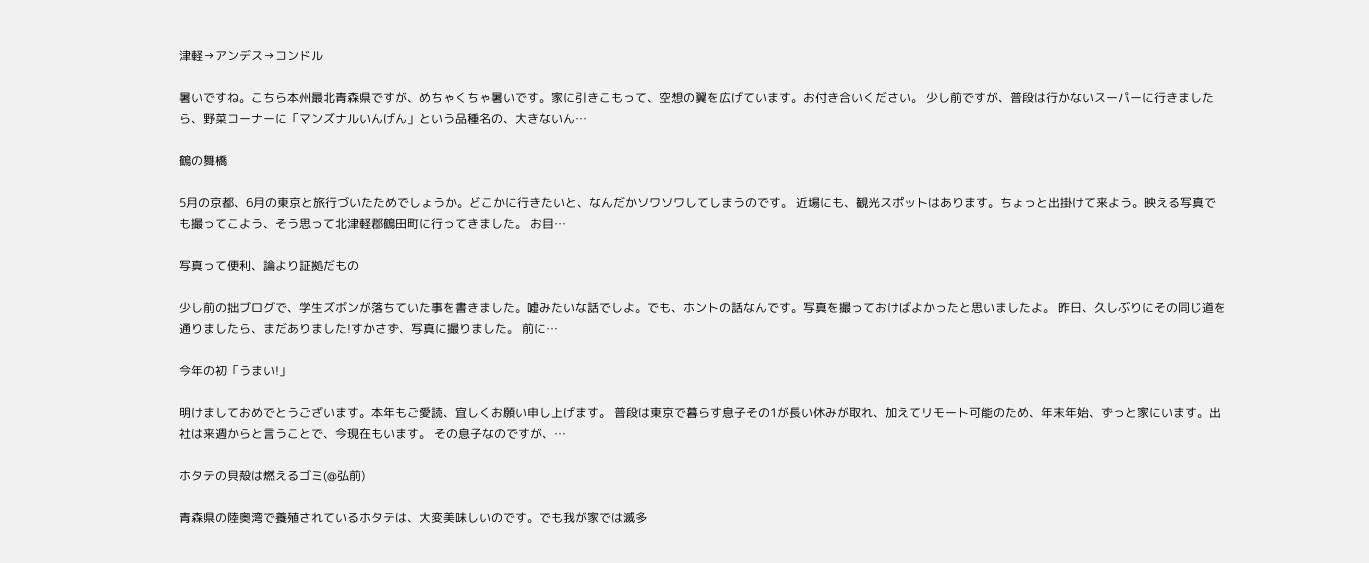津軽→アンデス→コンドル

暑いですね。こちら本州最北青森県ですが、めちゃくちゃ暑いです。家に引きこもって、空想の翼を広げています。お付き合いください。 少し前ですが、普段は行かないスーパーに行きましたら、野菜コーナーに「マンズナルいんげん」という品種名の、大きないん…

鶴の舞橋

5月の京都、6月の東京と旅行づいたためでしょうか。どこかに行きたいと、なんだかソワソワしてしまうのです。 近場にも、観光スポットはあります。ちょっと出掛けて来よう。映える写真でも撮ってこよう、そう思って北津軽郡鶴田町に行ってきました。 お目…

写真って便利、論より証拠だもの

少し前の拙ブログで、学生ズボンが落ちていた事を書きました。嘘みたいな話でしよ。でも、ホントの話なんです。写真を撮っておけばよかったと思いましたよ。 昨日、久しぶりにその同じ道を通りましたら、まだありました!すかさず、写真に撮りました。 前に…

今年の初「うまい!」

明けましておめでとうございます。本年もご愛読、宜しくお願い申し上げます。 普段は東京で暮らす息子その1が長い休みが取れ、加えてリモート可能のため、年末年始、ずっと家にいます。出社は来週からと言うことで、今現在もいます。 その息子なのですが、…

ホタテの貝殻は燃えるゴミ(@弘前)

青森県の陸奥湾で養殖されているホタテは、大変美味しいのです。でも我が家では滅多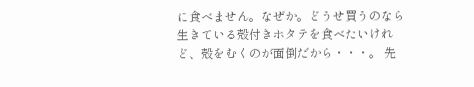に食べません。なぜか。どうせ買うのなら生きている殻付きホタテを食べたいけれど、殻をむくのが面倒だから・・・。 先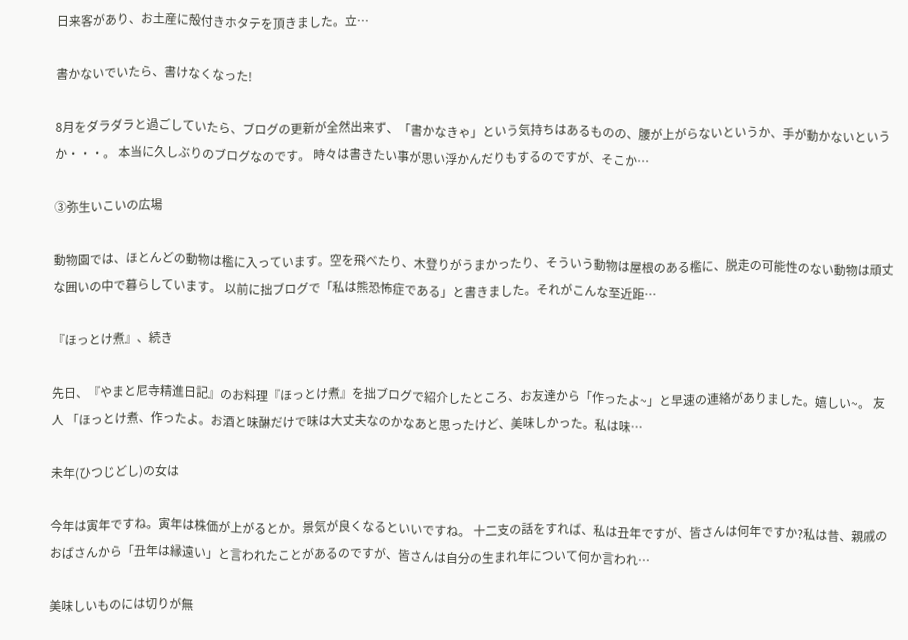日来客があり、お土産に殻付きホタテを頂きました。立…

書かないでいたら、書けなくなった!

8月をダラダラと過ごしていたら、ブログの更新が全然出来ず、「書かなきゃ」という気持ちはあるものの、腰が上がらないというか、手が動かないというか・・・。 本当に久しぶりのブログなのです。 時々は書きたい事が思い浮かんだりもするのですが、そこか…

③弥生いこいの広場

動物園では、ほとんどの動物は檻に入っています。空を飛べたり、木登りがうまかったり、そういう動物は屋根のある檻に、脱走の可能性のない動物は頑丈な囲いの中で暮らしています。 以前に拙ブログで「私は熊恐怖症である」と書きました。それがこんな至近距…

『ほっとけ煮』、続き

先日、『やまと尼寺精進日記』のお料理『ほっとけ煮』を拙ブログで紹介したところ、お友達から「作ったよ~」と早速の連絡がありました。嬉しい~。 友人 「ほっとけ煮、作ったよ。お酒と味醂だけで味は大丈夫なのかなあと思ったけど、美味しかった。私は味…

未年(ひつじどし)の女は

今年は寅年ですね。寅年は株価が上がるとか。景気が良くなるといいですね。 十二支の話をすれば、私は丑年ですが、皆さんは何年ですか?私は昔、親戚のおばさんから「丑年は縁遠い」と言われたことがあるのですが、皆さんは自分の生まれ年について何か言われ…

美味しいものには切りが無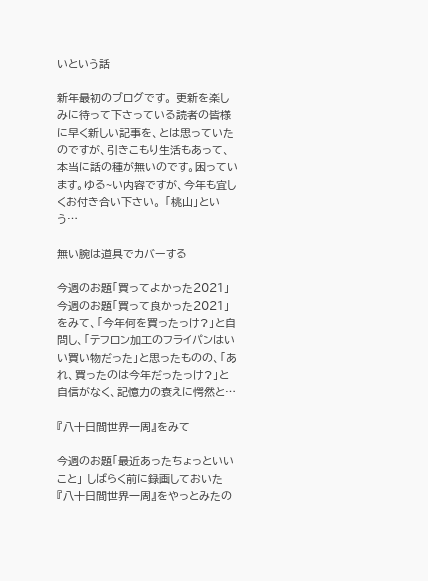いという話

新年最初のブログです。 更新を楽しみに待って下さっている読者の皆様に早く新しい記事を、とは思っていたのですが、引きこもり生活もあって、本当に話の種が無いのです。困っています。ゆる~い内容ですが、今年も宜しくお付き合い下さい。 「桃山」という…

無い腕は道具でカバーする

今週のお題「買ってよかった2021」 今週のお題「買って良かった2021」をみて、「今年何を買ったっけ?」と自問し、「テフロン加工のフライパンはいい買い物だった」と思ったものの、「あれ、買ったのは今年だったっけ?」と自信がなく、記憶力の衰えに愕然と…

『八十日間世界一周』をみて

今週のお題「最近あったちょっといいこと」 しばらく前に録画しておいた『八十日間世界一周』をやっとみたの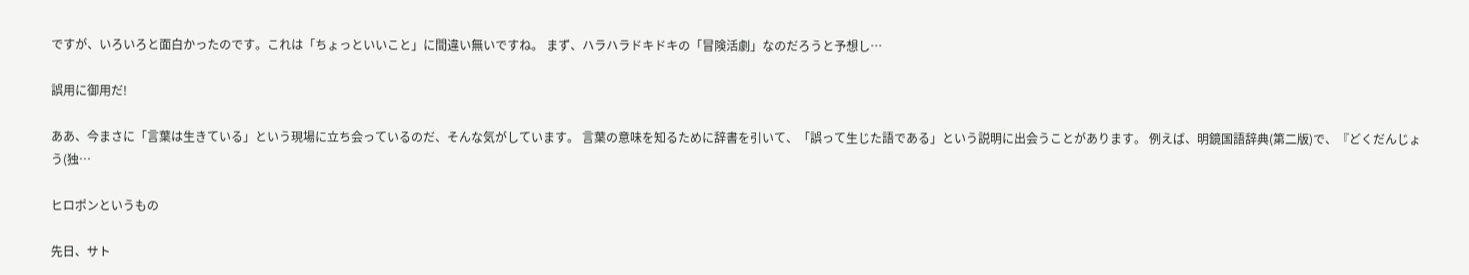ですが、いろいろと面白かったのです。これは「ちょっといいこと」に間違い無いですね。 まず、ハラハラドキドキの「冒険活劇」なのだろうと予想し…

誤用に御用だ!

ああ、今まさに「言葉は生きている」という現場に立ち会っているのだ、そんな気がしています。 言葉の意味を知るために辞書を引いて、「誤って生じた語である」という説明に出会うことがあります。 例えば、明鏡国語辞典(第二版)で、『どくだんじょう(独…

ヒロポンというもの

先日、サト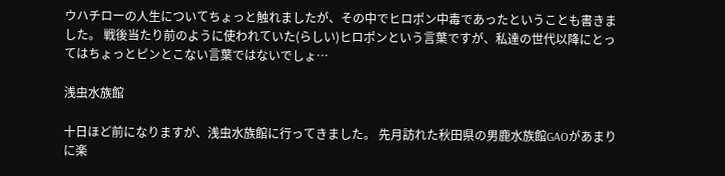ウハチローの人生についてちょっと触れましたが、その中でヒロポン中毒であったということも書きました。 戦後当たり前のように使われていた(らしい)ヒロポンという言葉ですが、私達の世代以降にとってはちょっとピンとこない言葉ではないでしょ…

浅虫水族館

十日ほど前になりますが、浅虫水族館に行ってきました。 先月訪れた秋田県の男鹿水族館GAOがあまりに楽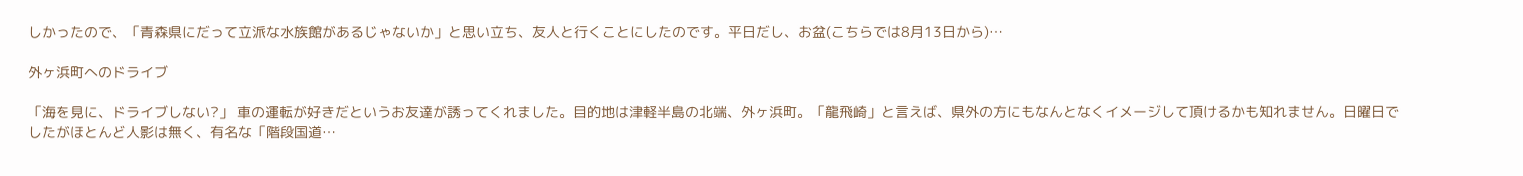しかったので、「青森県にだって立派な水族館があるじゃないか」と思い立ち、友人と行くことにしたのです。平日だし、お盆(こちらでは8月13日から)…

外ヶ浜町へのドライブ

「海を見に、ドライブしない?」 車の運転が好きだというお友達が誘ってくれました。目的地は津軽半島の北端、外ヶ浜町。「龍飛崎」と言えば、県外の方にもなんとなくイメージして頂けるかも知れません。日曜日でしたがほとんど人影は無く、有名な「階段国道…